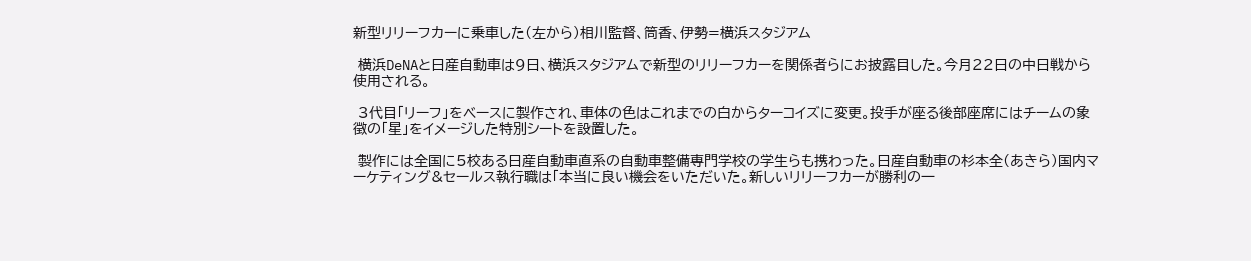新型リリーフカーに乗車した(左から)相川監督、筒香、伊勢=横浜スタジアム

 横浜DeNAと日産自動車は9日、横浜スタジアムで新型のリリーフカーを関係者らにお披露目した。今月22日の中日戦から使用される。

 3代目「リーフ」をベースに製作され、車体の色はこれまでの白からターコイズに変更。投手が座る後部座席にはチームの象徴の「星」をイメージした特別シートを設置した。

 製作には全国に5校ある日産自動車直系の自動車整備専門学校の学生らも携わった。日産自動車の杉本全(あきら)国内マーケティング&セールス執行職は「本当に良い機会をいただいた。新しいリリーフカーが勝利の一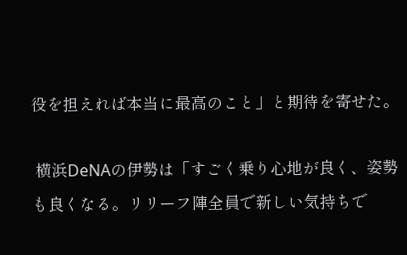役を担えれば本当に最高のこと」と期待を寄せた。

 横浜DeNAの伊勢は「すごく乗り心地が良く、姿勢も良くなる。リリーフ陣全員で新しい気持ちで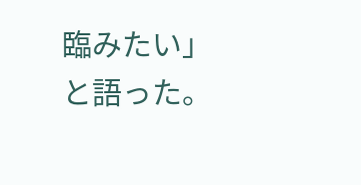臨みたい」と語った。